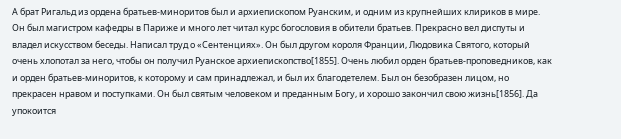А брат Ригальд из ордена братьев-миноритов был и архиепископом Руанским, и одним из крупнейших клириков в мире. Он был магистром кафедры в Париже и много лет читал курс богословия в обители братьев. Прекрасно вел диспуты и владел искусством беседы. Написал труд о «Сентенциях». Он был другом короля Франции, Людовика Святого, который очень хлопотал за него, чтобы он получил Руанское архиепископство[1855]. Очень любил орден братьев-проповедников, как и орден братьев-миноритов, к которому и сам принадлежал, и был их благодетелем. Был он безобразен лицом, но прекрасен нравом и поступками. Он был святым человеком и преданным Богу, и хорошо закончил свою жизнь[1856]. Да упокоится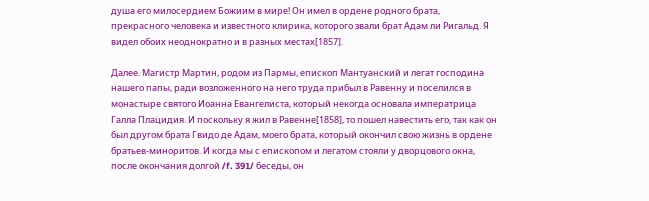душа его милосердием Божиим в мире! Он имел в ордене родного брата, прекрасного человека и известного клирика, которого звали брат Адам ли Ригальд. Я видел обоих неоднократно и в разных местах[1857].

Далее. Магистр Мартин, родом из Пармы, епископ Мантуанский и легат господина нашего папы, ради возложенного на него труда прибыл в Равенну и поселился в монастыре святого Иоанна Евангелиста, который некогда основала императрица Галла Плацидия. И поскольку я жил в Равенне[1858], то пошел навестить его, так как он был другом брата Гвидо де Адам, моего брата, который окончил свою жизнь в ордене братьев-миноритов. И когда мы с епископом и легатом стояли у дворцового окна, после окончания долгой /f. 391/ беседы, он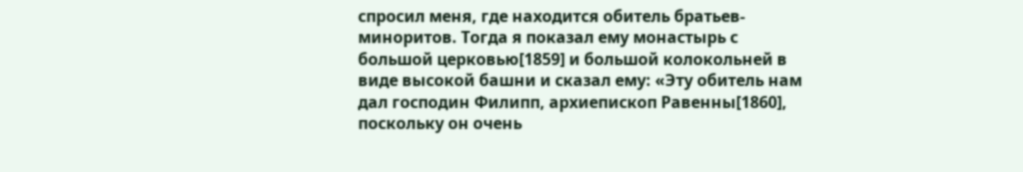спросил меня, где находится обитель братьев-миноритов. Тогда я показал ему монастырь с большой церковью[1859] и большой колокольней в виде высокой башни и сказал ему: «Эту обитель нам дал господин Филипп, архиепископ Равенны[1860], поскольку он очень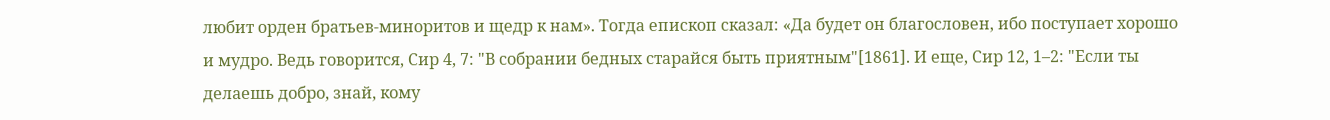любит орден братьев-миноритов и щедр к нам». Тогда епископ сказал: «Да будет он благословен, ибо поступает хорошо и мудро. Ведь говорится, Сир 4, 7: "В собрании бедных старайся быть приятным"[1861]. И еще, Сир 12, 1–2: "Если ты делаешь добро, знай, кому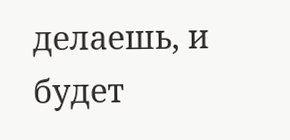делаешь, и будет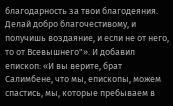благодарность за твои благодеяния. Делай добро благочестивому, и получишь воздаяние, и если не от него, то от Всевышнего"». И добавил епископ: «И вы верите, брат Салимбене, что мы, епископы, можем спастись, мы, которые пребываем в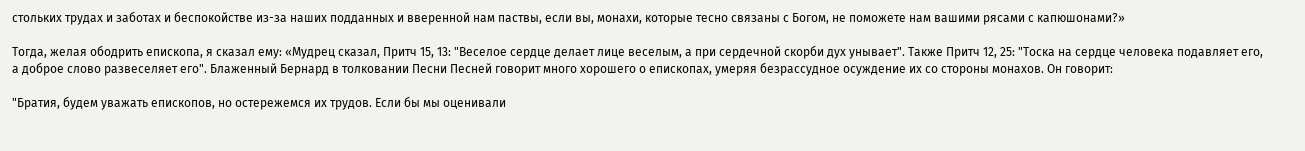стольких трудах и заботах и беспокойстве из-за наших подданных и вверенной нам паствы, если вы, монахи, которые тесно связаны с Богом, не поможете нам вашими рясами с капюшонами?»

Тогда, желая ободрить епископа, я сказал ему: «Мудрец сказал, Притч 15, 13: "Веселое сердце делает лице веселым, а при сердечной скорби дух унывает". Также Притч 12, 25: "Тоска на сердце человека подавляет его, а доброе слово развеселяет его". Блаженный Бернард в толковании Песни Песней говорит много хорошего о епископах, умеряя безрассудное осуждение их со стороны монахов. Он говорит:

"Братия, будем уважать епископов, но остережемся их трудов. Если бы мы оценивали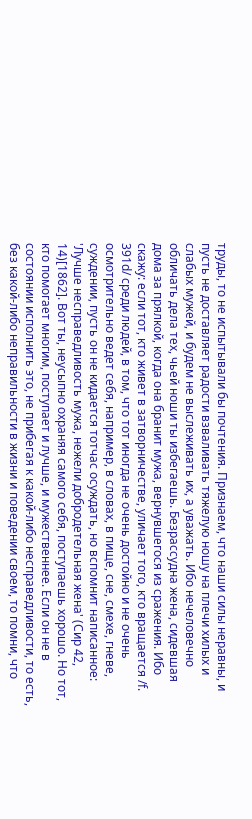труды, то не испытывали бы почтения. Признаем, что наши силы неравны, и пусть не доставляет радости взваливать тяжелую ношу на плечи хилых и слабых мужей, и будем не выслеживать их, а уважать. Ибо нечеловечно обличать дела тех, чьей ноши ты избегаешь. Безрассудна жена, сидевшая дома за прялкой, когда она бранит мужа, вернувшегося из сражения. Ибо скажу: если тот, кто живет в затворничестве, уличает того, кто вращается /f. 391d/ среди людей, в том, что тот иногда не очень достойно и не очень осмотрительно ведет себя, например, в словах, в пище, сне, смехе, гневе, суждении, пусть он не кидается тотчас осуждать, но вспомнит написанное: 'Лучше несправедливость мужа, нежели добродетельная жена' (Сир 42, 14)[1862]. Вот ты, неусыпно охраняя самого себя, поступаешь хорошо. Но тот, кто помогает многим, поступает и лучше, и мужественнее. Если он не в состоянии исполнить это, не прибегая к какой-либо несправедливости, то есть, без какой-либо неправильности в жизни и поведении своем, то помни, что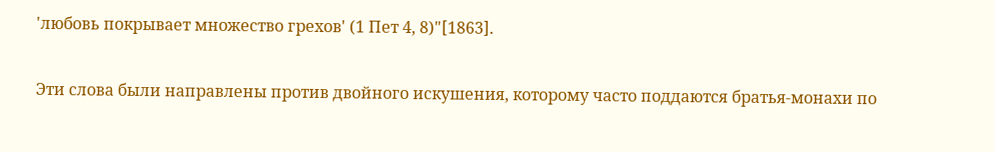'любовь покрывает множество грехов' (1 Пет 4, 8)"[1863].

Эти слова были направлены против двойного искушения, которому часто поддаются братья-монахи по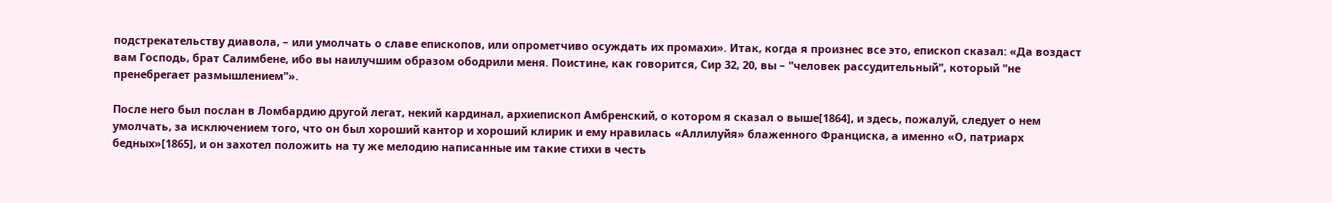подстрекательству диавола, – или умолчать о славе епископов, или опрометчиво осуждать их промахи». Итак, когда я произнес все это, епископ сказал: «Да воздаст вам Господь, брат Салимбене, ибо вы наилучшим образом ободрили меня. Поистине, как говорится, Сир 32, 20, вы – "человек рассудительный", который "не пренебрегает размышлением"».

После него был послан в Ломбардию другой легат, некий кардинал, архиепископ Амбренский, о котором я сказал о выше[1864], и здесь, пожалуй, следует о нем умолчать, за исключением того, что он был хороший кантор и хороший клирик и ему нравилась «Аллилуйя» блаженного Франциска, а именно «О, патриарх бедных»[1865], и он захотел положить на ту же мелодию написанные им такие стихи в честь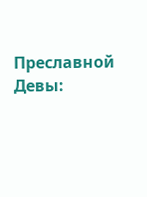Преславной Девы: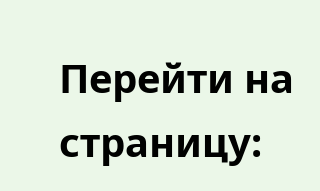Перейти на страницу: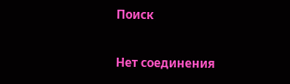Поиск

Нет соединения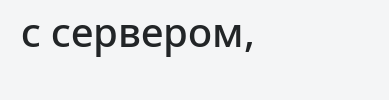с сервером,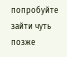попробуйте зайти чуть позже